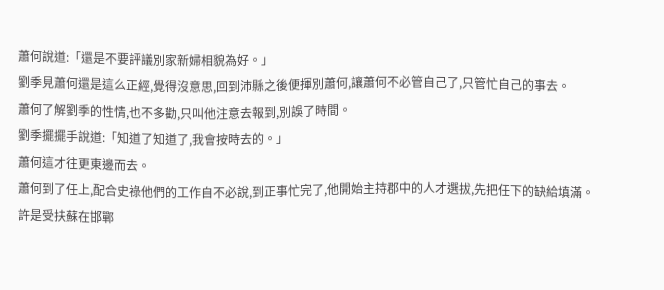蕭何說道:「還是不要評議別家新婦相貌為好。」
劉季見蕭何還是這么正經,覺得沒意思,回到沛縣之後便揮別蕭何,讓蕭何不必管自己了,只管忙自己的事去。
蕭何了解劉季的性情,也不多勸,只叫他注意去報到,別誤了時間。
劉季擺擺手說道:「知道了知道了,我會按時去的。」
蕭何這才往更東邊而去。
蕭何到了任上,配合史祿他們的工作自不必說,到正事忙完了,他開始主持郡中的人才選拔,先把任下的缺給填滿。
許是受扶蘇在邯鄲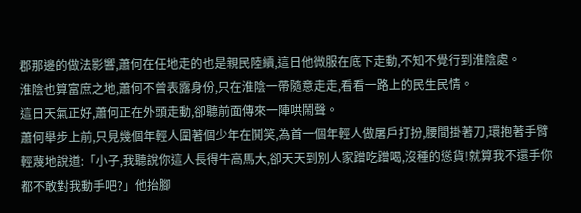郡那邊的做法影響,蕭何在任地走的也是親民陸續,這日他微服在底下走動,不知不覺行到淮陰處。
淮陰也算富庶之地,蕭何不曾表露身份,只在淮陰一帶隨意走走,看看一路上的民生民情。
這日天氣正好,蕭何正在外頭走動,卻聽前面傳來一陣哄鬧聲。
蕭何舉步上前,只見幾個年輕人圍著個少年在鬨笑,為首一個年輕人做屠戶打扮,腰間掛著刀,環抱著手臂輕蔑地說道:「小子,我聽說你這人長得牛高馬大,卻天天到別人家蹭吃蹭喝,沒種的慫貨!就算我不還手你都不敢對我動手吧?」他抬腳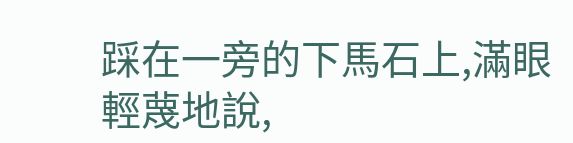踩在一旁的下馬石上,滿眼輕蔑地說,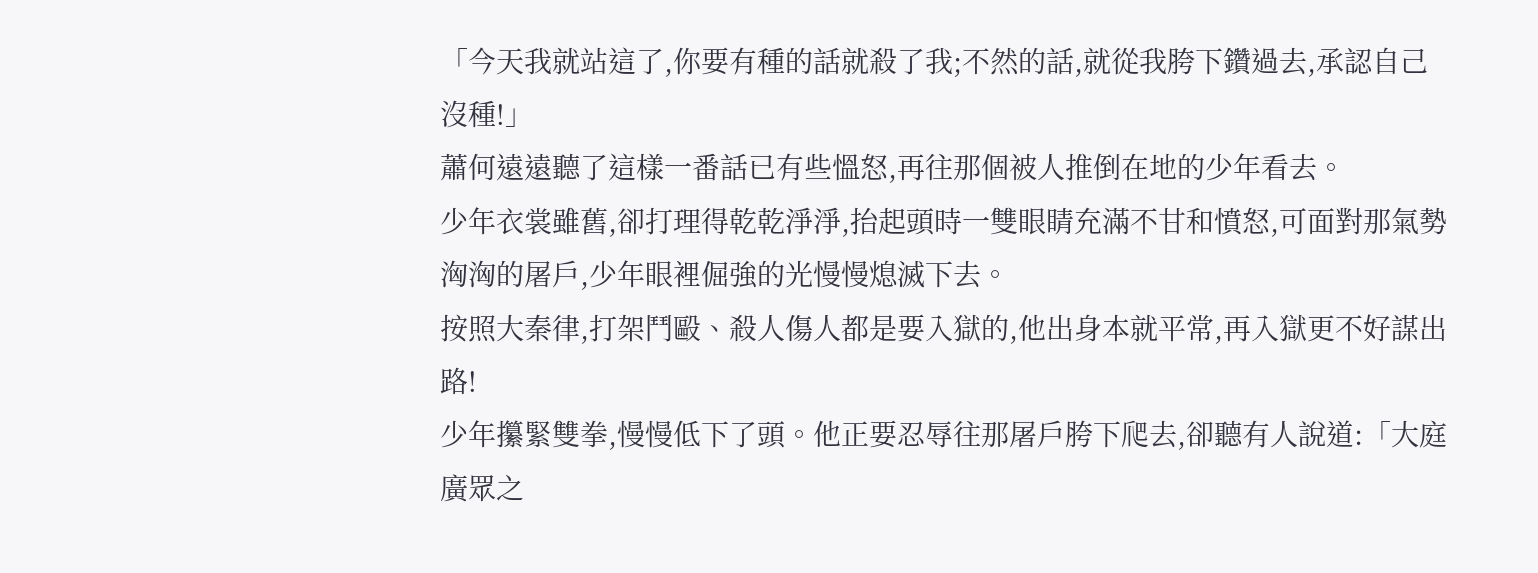「今天我就站這了,你要有種的話就殺了我;不然的話,就從我胯下鑽過去,承認自己沒種!」
蕭何遠遠聽了這樣一番話已有些慍怒,再往那個被人推倒在地的少年看去。
少年衣裳雖舊,卻打理得乾乾淨淨,抬起頭時一雙眼睛充滿不甘和憤怒,可面對那氣勢洶洶的屠戶,少年眼裡倔強的光慢慢熄滅下去。
按照大秦律,打架鬥毆、殺人傷人都是要入獄的,他出身本就平常,再入獄更不好謀出路!
少年攥緊雙拳,慢慢低下了頭。他正要忍辱往那屠戶胯下爬去,卻聽有人說道:「大庭廣眾之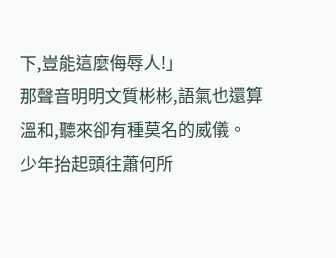下,豈能這麼侮辱人!」
那聲音明明文質彬彬,語氣也還算溫和,聽來卻有種莫名的威儀。
少年抬起頭往蕭何所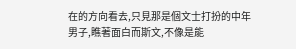在的方向看去,只見那是個文士打扮的中年男子,瞧著面白而斯文,不像是能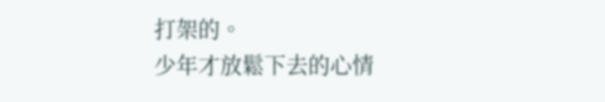打架的。
少年才放鬆下去的心情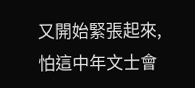又開始緊張起來,怕這中年文士會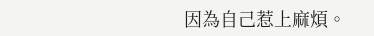因為自己惹上麻煩。